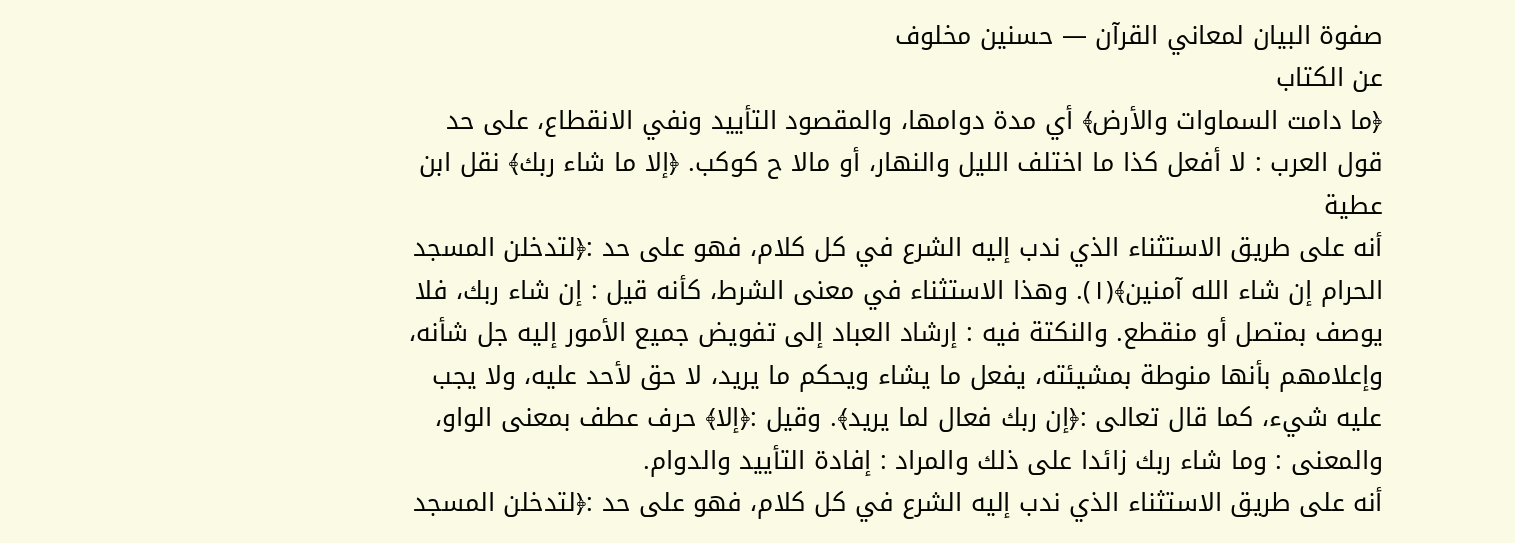صفوة البيان لمعاني القرآن — حسنين مخلوف
عن الكتاب
﴿ما دامت السماوات والأرض﴾ أي مدة دوامها، والمقصود التأييد ونفي الانقطاع، على حد قول العرب : لا أفعل كذا ما اختلف الليل والنهار، أو مالا ح كوكب. ﴿إلا ما شاء ربك﴾ نقل ابن عطية
أنه على طريق الاستثناء الذي ندب إليه الشرع في كل كلام، فهو على حد :﴿لتدخلن المسجد الحرام إن شاء الله آمنين﴾(١). وهذا الاستثناء في معنى الشرط، كأنه قيل : إن شاء ربك، فلا يوصف بمتصل أو منقطع. والنكتة فيه : إرشاد العباد إلى تفويض جميع الأمور إليه جل شأنه، وإعلامهم بأنها منوطة بمشيئته، يفعل ما يشاء ويحكم ما يريد، لا حق لأحد عليه، ولا يجب عليه شيء، كما قال تعالى :﴿إن ربك فعال لما يريد﴾. وقيل :﴿إلا﴾ حرف عطف بمعنى الواو، والمعنى : وما شاء ربك زائدا على ذلك والمراد : إفادة التأييد والدوام.
أنه على طريق الاستثناء الذي ندب إليه الشرع في كل كلام، فهو على حد :﴿لتدخلن المسجد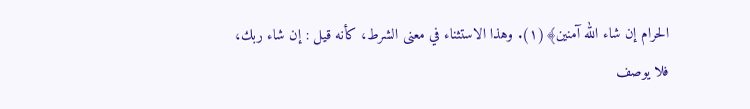الحرام إن شاء الله آمنين﴾(١). وهذا الاستثناء في معنى الشرط، كأنه قيل : إن شاء ربك، فلا يوصف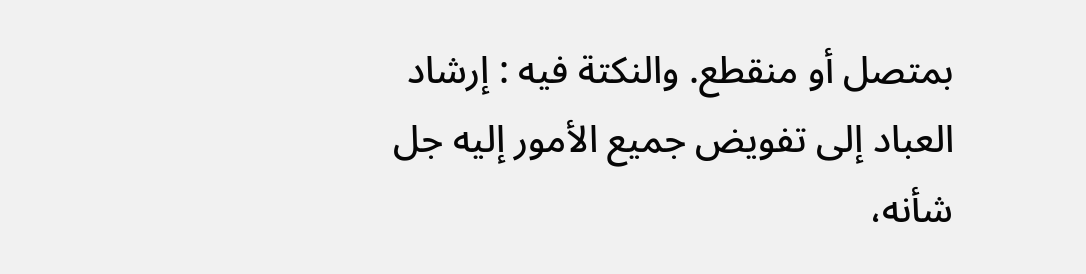بمتصل أو منقطع. والنكتة فيه : إرشاد العباد إلى تفويض جميع الأمور إليه جل شأنه،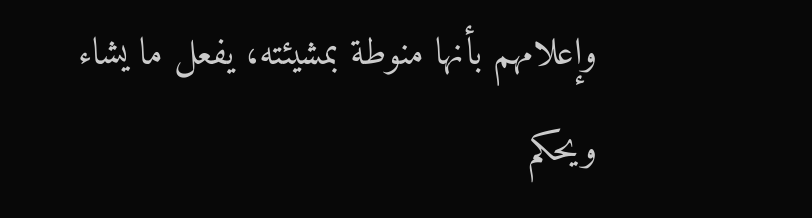وإعلامهم بأنها منوطة بمشيئته، يفعل ما يشاء ويحكم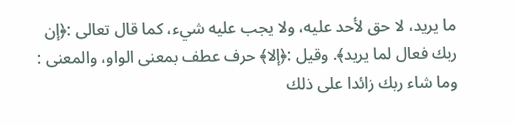ما يريد، لا حق لأحد عليه، ولا يجب عليه شيء، كما قال تعالى :﴿إن ربك فعال لما يريد﴾. وقيل :﴿إلا﴾ حرف عطف بمعنى الواو، والمعنى : وما شاء ربك زائدا على ذلك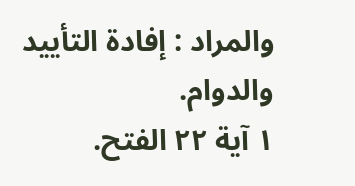والمراد : إفادة التأييد والدوام.
١ آية ٢٢ الفتح.